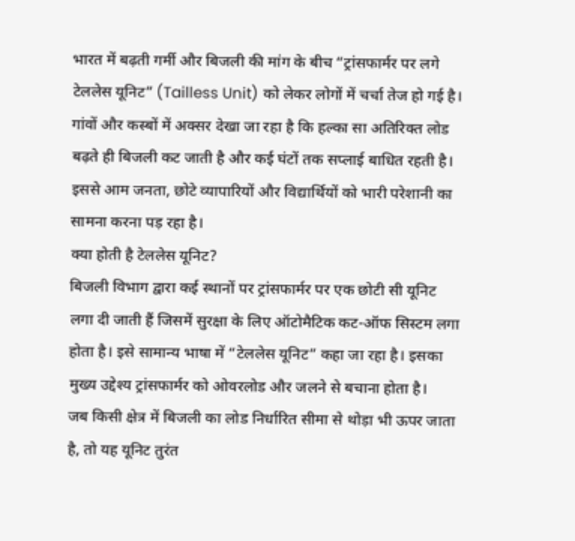भारत में बढ़ती गर्मी और बिजली की मांग के बीच “ट्रांसफार्मर पर लगे टेललेस यूनिट” (Tailless Unit) को लेकर लोगों में चर्चा तेज हो गई है। गांवों और कस्बों में अक्सर देखा जा रहा है कि हल्का सा अतिरिक्त लोड बढ़ते ही बिजली कट जाती है और कई घंटों तक सप्लाई बाधित रहती है। इससे आम जनता, छोटे व्यापारियों और विद्यार्थियों को भारी परेशानी का सामना करना पड़ रहा है।
क्या होती है टेललेस यूनिट?
बिजली विभाग द्वारा कई स्थानों पर ट्रांसफार्मर पर एक छोटी सी यूनिट लगा दी जाती हैं जिसमें सुरक्षा के लिए ऑटोमैटिक कट-ऑफ सिस्टम लगा होता है। इसे सामान्य भाषा में “टेललेस यूनिट” कहा जा रहा है। इसका मुख्य उद्देश्य ट्रांसफार्मर को ओवरलोड और जलने से बचाना होता है।
जब किसी क्षेत्र में बिजली का लोड निर्धारित सीमा से थोड़ा भी ऊपर जाता है, तो यह यूनिट तुरंत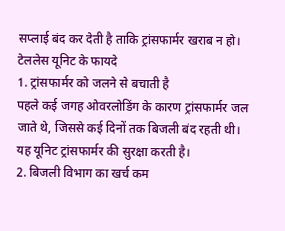सप्लाई बंद कर देती है ताकि ट्रांसफार्मर खराब न हो।
टेललेस यूनिट के फायदे
1. ट्रांसफार्मर को जलने से बचाती है
पहले कई जगह ओवरलोडिंग के कारण ट्रांसफार्मर जल जाते थे, जिससे कई दिनों तक बिजली बंद रहती थी। यह यूनिट ट्रांसफार्मर की सुरक्षा करती है।
2. बिजली विभाग का खर्च कम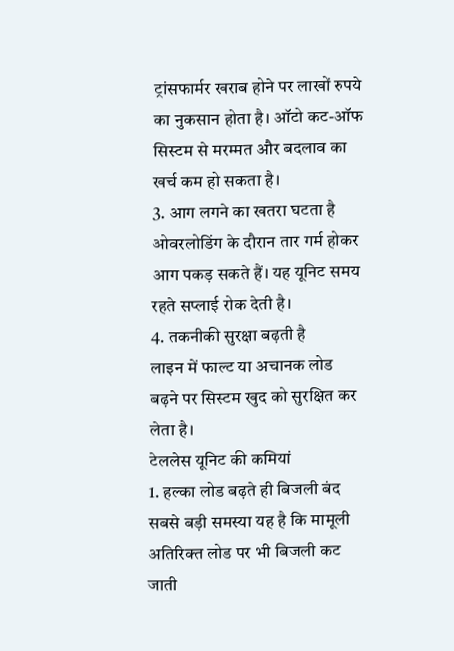ट्रांसफार्मर खराब होने पर लाखों रुपये का नुकसान होता है। ऑटो कट-ऑफ सिस्टम से मरम्मत और बदलाव का खर्च कम हो सकता है।
3. आग लगने का खतरा घटता है
ओवरलोडिंग के दौरान तार गर्म होकर आग पकड़ सकते हैं। यह यूनिट समय रहते सप्लाई रोक देती है।
4. तकनीकी सुरक्षा बढ़ती है
लाइन में फाल्ट या अचानक लोड बढ़ने पर सिस्टम खुद को सुरक्षित कर लेता है।
टेललेस यूनिट की कमियां
1. हल्का लोड बढ़ते ही बिजली बंद
सबसे बड़ी समस्या यह है कि मामूली अतिरिक्त लोड पर भी बिजली कट जाती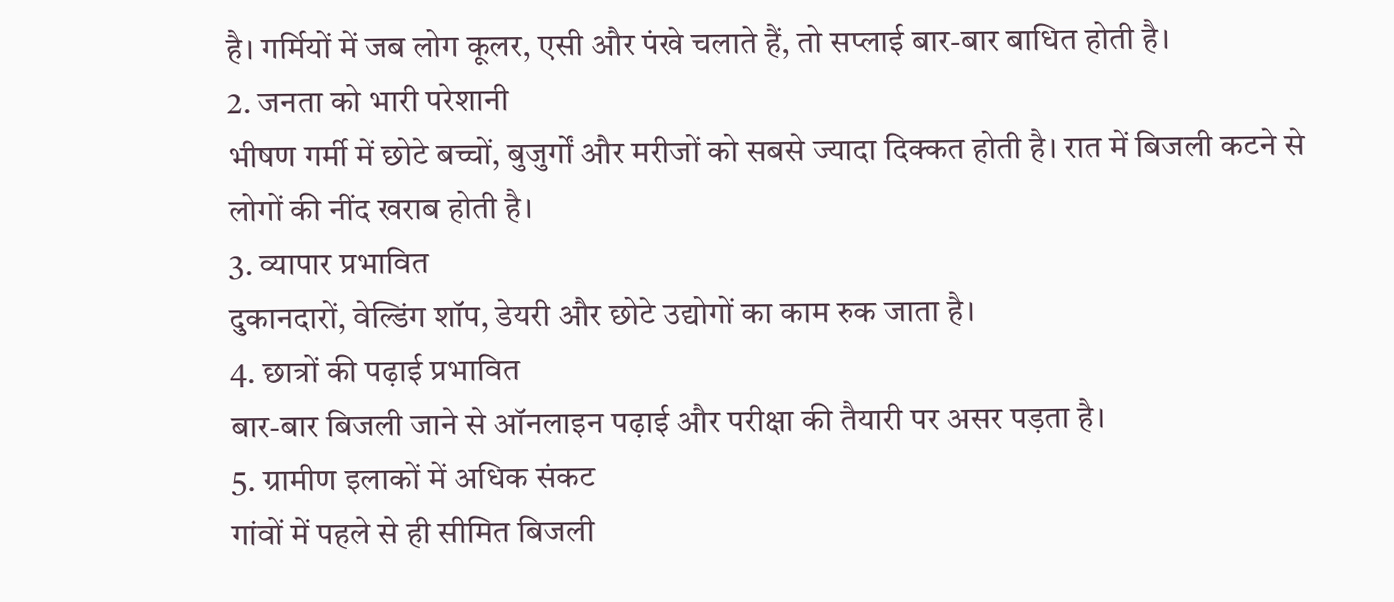है। गर्मियों में जब लोग कूलर, एसी और पंखे चलाते हैं, तो सप्लाई बार-बार बाधित होती है।
2. जनता को भारी परेशानी
भीषण गर्मी में छोटे बच्चों, बुजुर्गों और मरीजों को सबसे ज्यादा दिक्कत होती है। रात में बिजली कटने से लोगों की नींद खराब होती है।
3. व्यापार प्रभावित
दुकानदारों, वेल्डिंग शॉप, डेयरी और छोटे उद्योगों का काम रुक जाता है।
4. छात्रों की पढ़ाई प्रभावित
बार-बार बिजली जाने से ऑनलाइन पढ़ाई और परीक्षा की तैयारी पर असर पड़ता है।
5. ग्रामीण इलाकों में अधिक संकट
गांवों में पहले से ही सीमित बिजली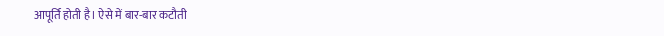आपूर्ति होती है। ऐसे में बार-बार कटौती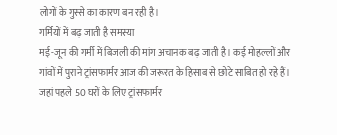लोगों के गुस्से का कारण बन रही है।
गर्मियों में बढ़ जाती है समस्या
मई-जून की गर्मी में बिजली की मांग अचानक बढ़ जाती है। कई मोहल्लों और गांवों में पुराने ट्रांसफार्मर आज की जरूरत के हिसाब से छोटे साबित हो रहे हैं।
जहां पहले 50 घरों के लिए ट्रांसफार्मर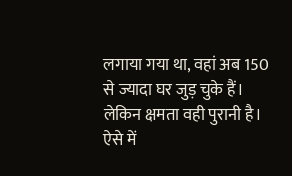लगाया गया था, वहां अब 150 से ज्यादा घर जुड़ चुके हैं। लेकिन क्षमता वही पुरानी है। ऐसे में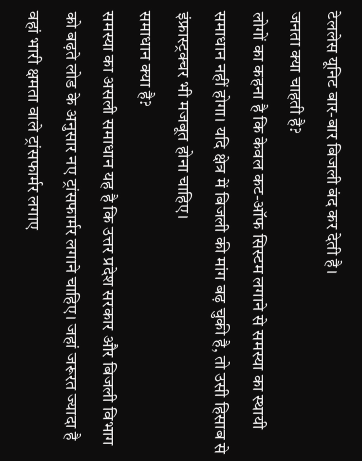टेललेस यूनिट बार-बार बिजली बंद कर देती है।
जनता क्या चाहती है?
लोगों का कहना है कि केवल कट-ऑफ सिस्टम लगाने से समस्या का स्थायी समाधान नहीं होगा। यदि क्षेत्र में बिजली की मांग बढ़ चुकी है, तो उसी हिसाब से इंफ्रास्ट्रक्चर भी मजबूत होना चाहिए।
समाधान क्या है?
समस्या का असली समाधान यह है कि उत्तर प्रदेश सरकार और बिजली विभाग को बढ़ते लोड के अनुसार नए ट्रांसफार्मर लगाने चाहिए। जहां जरूरत ज्यादा है वहां भारी क्षमता वाले ट्रांसफार्मर लगाए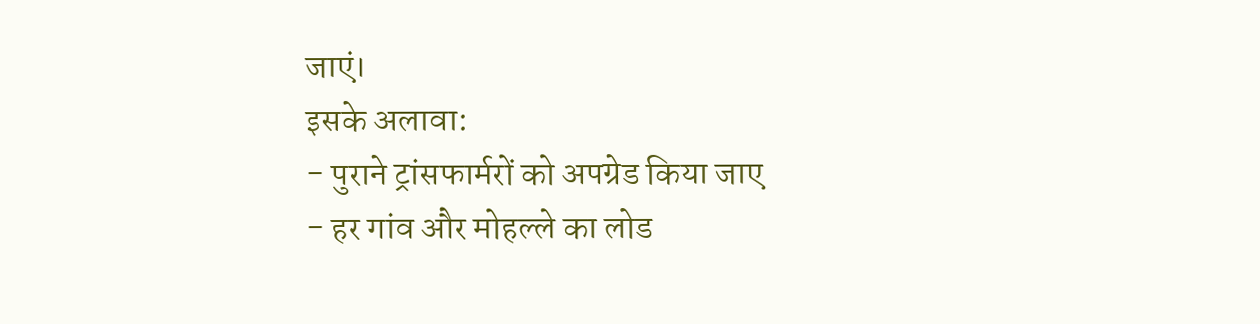जाएं।
इसके अलावा:
- पुराने ट्रांसफार्मरों को अपग्रेड किया जाए
- हर गांव और मोहल्ले का लोड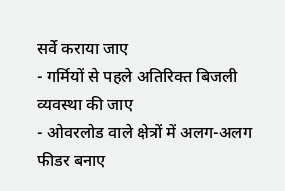सर्वे कराया जाए
- गर्मियों से पहले अतिरिक्त बिजली व्यवस्था की जाए
- ओवरलोड वाले क्षेत्रों में अलग-अलग फीडर बनाए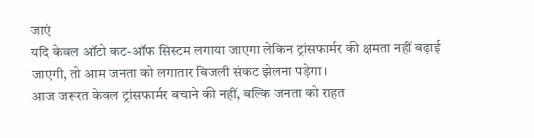जाएं
यदि केवल ऑटो कट-ऑफ सिस्टम लगाया जाएगा लेकिन ट्रांसफार्मर की क्षमता नहीं बढ़ाई जाएगी, तो आम जनता को लगातार बिजली संकट झेलना पड़ेगा।
आज जरूरत केवल ट्रांसफार्मर बचाने की नहीं, बल्कि जनता को राहत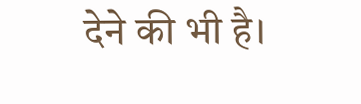देने की भी है।